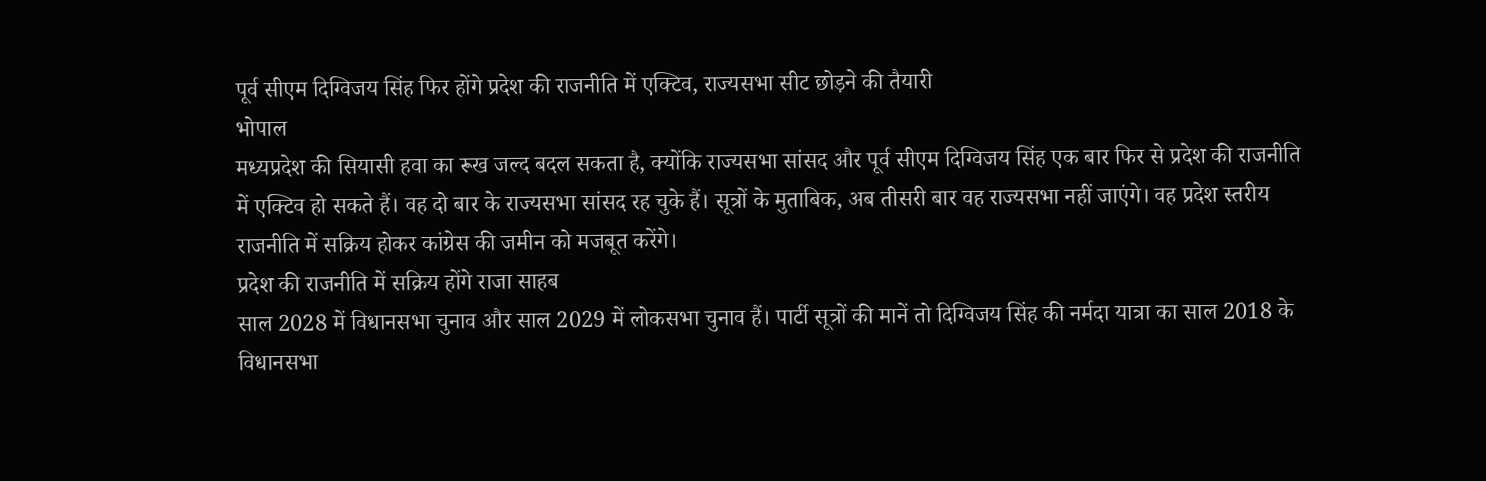पूर्व सीएम दिग्विजय सिंह फिर होंगे प्रदेश की राजनीति में एक्टिव, राज्यसभा सीट छोड़ने की तैयारी
भोपाल
मध्यप्रदेश की सियासी हवा का रूख जल्द बदल सकता है, क्योंकि राज्यसभा सांसद और पूर्व सीएम दिग्विजय सिंह एक बार फिर से प्रदेश की राजनीति में एक्टिव हो सकते हैं। वह दो बार के राज्यसभा सांसद रह चुके हैं। सूत्रों के मुताबिक, अब तीसरी बार वह राज्यसभा नहीं जाएंगे। वह प्रदेश स्तरीय राजनीति में सक्रिय होकर कांग्रेस की जमीन को मजबूत करेंगे।
प्रदेश की राजनीति में सक्रिय होंगे राजा साहब
साल 2028 में विधानसभा चुनाव और साल 2029 में लोकसभा चुनाव हैं। पार्टी सूत्रों की मानें तो दिग्विजय सिंह की नर्मदा यात्रा का साल 2018 के विधानसभा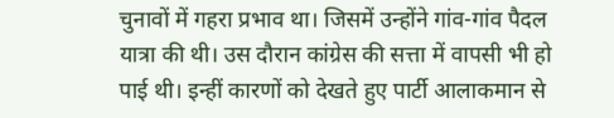चुनावों में गहरा प्रभाव था। जिसमें उन्होंने गांव-गांव पैदल यात्रा की थी। उस दौरान कांग्रेस की सत्ता में वापसी भी हो पाई थी। इन्हीं कारणों को देखते हुए पार्टी आलाकमान से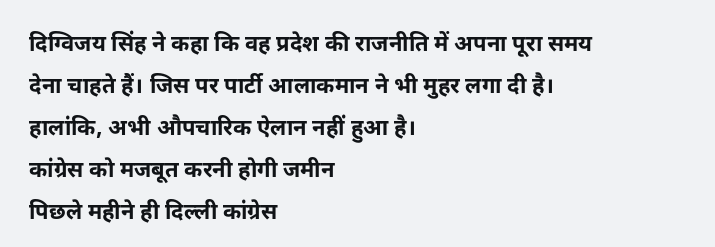दिग्विजय सिंह ने कहा कि वह प्रदेश की राजनीति में अपना पूरा समय देना चाहते हैं। जिस पर पार्टी आलाकमान ने भी मुहर लगा दी है। हालांकि, अभी औपचारिक ऐलान नहीं हुआ है।
कांग्रेस को मजबूत करनी होगी जमीन
पिछले महीने ही दिल्ली कांग्रेस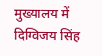मुख्यालय में दिग्विजय सिंह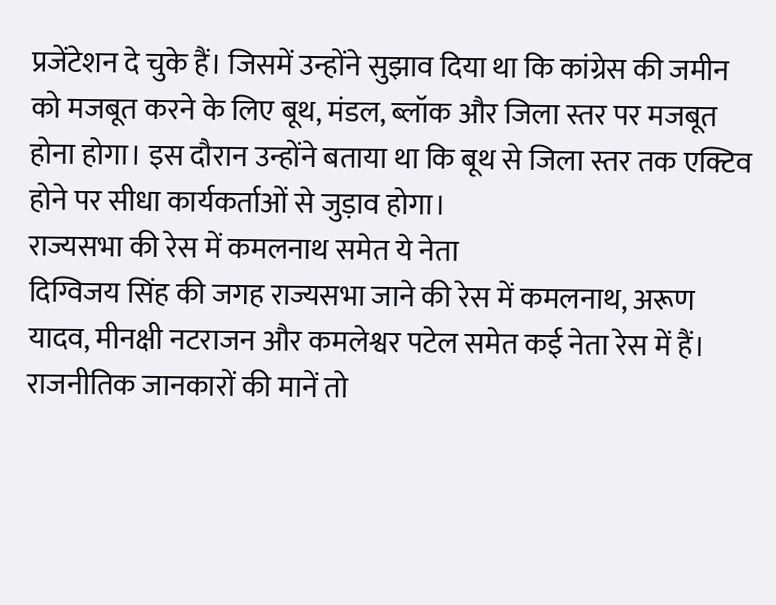प्रजेंटेशन दे चुके हैं। जिसमें उन्होंने सुझाव दिया था कि कांग्रेस की जमीन को मजबूत करने के लिए बूथ, मंडल, ब्लॉक और जिला स्तर पर मजबूत होना होगा। इस दौरान उन्होंने बताया था कि बूथ से जिला स्तर तक एक्टिव होने पर सीधा कार्यकर्ताओं से जुड़ाव होगा।
राज्यसभा की रेस में कमलनाथ समेत ये नेता
दिग्विजय सिंह की जगह राज्यसभा जाने की रेस में कमलनाथ, अरूण यादव, मीनक्षी नटराजन और कमलेश्वर पटेल समेत कई नेता रेस में हैं। राजनीतिक जानकारों की मानें तो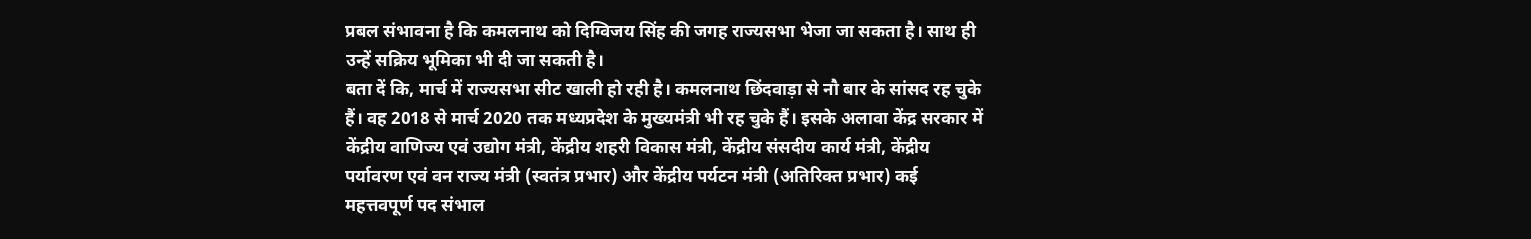प्रबल संभावना है कि कमलनाथ को दिग्विजय सिंह की जगह राज्यसभा भेजा जा सकता है। साथ ही उन्हें सक्रिय भूमिका भी दी जा सकती है।
बता दें कि, मार्च में राज्यसभा सीट खाली हो रही है। कमलनाथ छिंदवाड़ा से नौ बार के सांसद रह चुके हैं। वह 2018 से मार्च 2020 तक मध्यप्रदेश के मुख्यमंत्री भी रह चुके हैं। इसके अलावा केंद्र सरकार में केंद्रीय वाणिज्य एवं उद्योग मंत्री, केंद्रीय शहरी विकास मंत्री, केंद्रीय संसदीय कार्य मंत्री, केंद्रीय पर्यावरण एवं वन राज्य मंत्री (स्वतंत्र प्रभार) और केंद्रीय पर्यटन मंत्री (अतिरिक्त प्रभार) कई महत्तवपूर्ण पद संभाल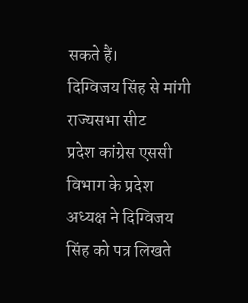सकते हैं।
दिग्विजय सिंह से मांगी राज्यसभा सीट
प्रदेश कांग्रेस एससी विभाग के प्रदेश अध्यक्ष ने दिग्विजय सिंह को पत्र लिखते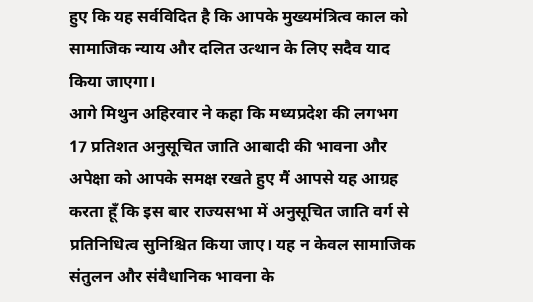हुए कि यह सर्वविदित है कि आपके मुख्यमंत्रित्व काल को सामाजिक न्याय और दलित उत्थान के लिए सदैव याद किया जाएगा।
आगे मिथुन अहिरवार ने कहा कि मध्यप्रदेश की लगभग 17 प्रतिशत अनुसूचित जाति आबादी की भावना और अपेक्षा को आपके समक्ष रखते हुए मैं आपसे यह आग्रह करता हूँ कि इस बार राज्यसभा में अनुसूचित जाति वर्ग से प्रतिनिधित्व सुनिश्चित किया जाए। यह न केवल सामाजिक संतुलन और संवैधानिक भावना के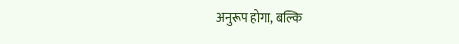अनुरूप होगा, बल्कि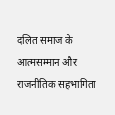दलित समाज के आत्मसम्मान और राजनीतिक सहभागिता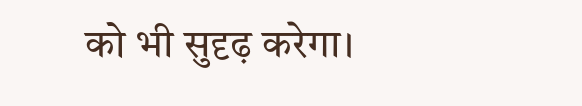को भी सुदृढ़ करेगा।